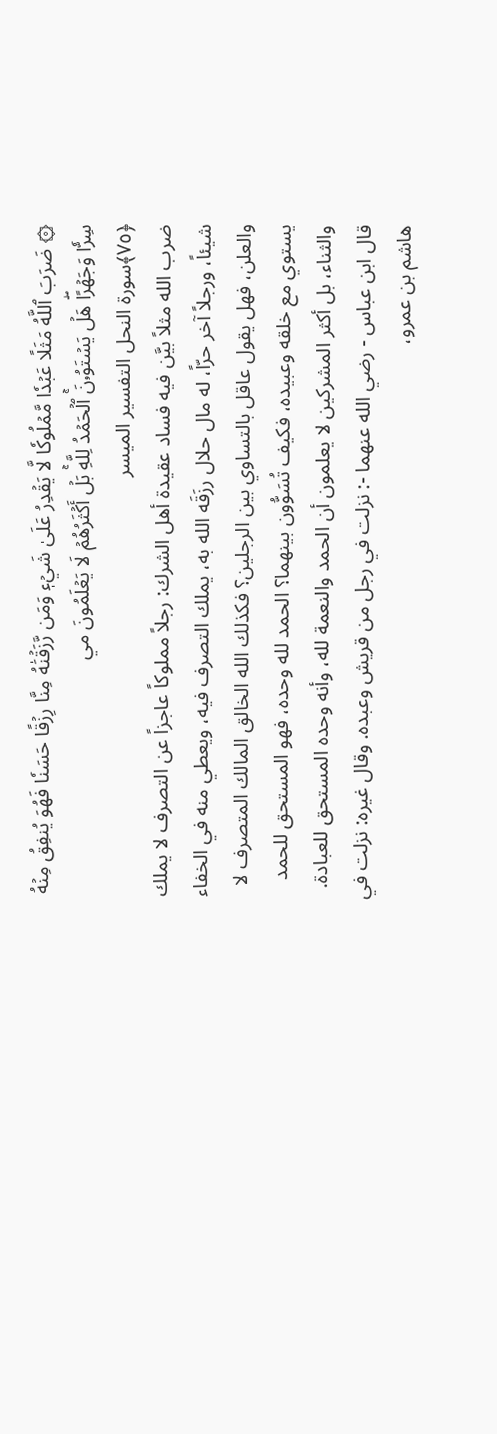۞ ضَرَبَ ٱللَّهُ مَثَلًا عَبۡدٗا مَّمۡلُوكٗا لَّا يَقۡدِرُ عَلَىٰ شَيۡءٖ وَمَن رَّزَقۡنَٰهُ مِنَّا رِزۡقًا حَسَنٗا فَهُوَ يُنفِقُ مِنۡهُ سِرّٗا وَجَهۡرًاۖ هَلۡ يَسۡتَوُۥنَۚ ٱلۡحَمۡدُ لِلَّهِۚ بَلۡ أَكۡثَرُهُمۡ لَا يَعۡلَمُونَ مي
﴿٧٥﴾سورة النحل التفسير الميسر
ضرب الله مثلاً بيَّن فيه فساد عقيدة أهل الشرك: رجلاً مملوكاً عاجزاً عن التصرف لا يملك شيئاً، ورجلاً آخر حرّاً، له مال حلال رزَقَه الله به، يملك التصرف فيه، ويعطي منه في الخفاء والعلن، فهل يقول عاقل بالتساوي بين الرجلين؟ فكذلك الله الخالق المالك المتصرف لا يستوي مع خلقه وعبيده، فكيف تُسَوُّون بينهما؟ الحمد لله وحده، فهو المستحق للحمد والثناء، بل أكثر المشركين لا يعلمون أن الحمد والنعمة لله، وأنه وحده المستحق للعبادة.
قال ابن عباس - رضي الله عنهما -: نزلت في رجل من قريش وعبده. وقال غيره: نزلت في هاشم بن عمرو،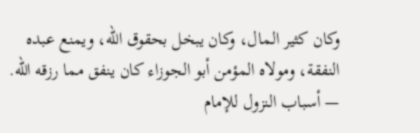وكان كثير المال، وكان يبخل بحقوق الله، ويمنع عبده النفقة، ومولاه المؤمن أبو الجوزاء كان ينفق مما رزقه الله.
— أسباب النزول للإمام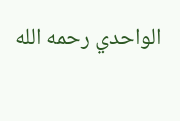الواحدي رحمه الله